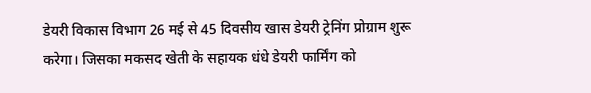डेयरी विकास विभाग 26 मई से 45 दिवसीय खास डेयरी ट्रेनिंग प्रोग्राम शुरू करेगा। जिसका मकसद खेती के सहायक धंधे डेयरी फार्मिंग को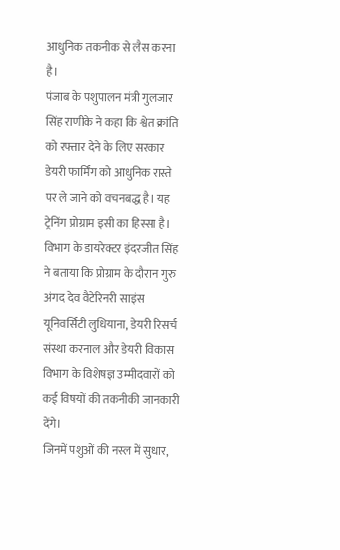आधुनिक तकनीक से लैस करना है।
पंजाब के पशुपालन मंत्री गुलजार सिंह राणीके ने कहा कि श्वेत क्रांति को रफ्तार देने के लिए सरकार डेयरी फार्मिंग को आधुनिक रास्ते पर ले जाने को वचनबद्ध है। यह ट्रेनिंग प्रोग्राम इसी का हिस्सा है।
विभाग के डायरेक्टर इंदरजीत सिंह ने बताया कि प्रोग्राम के दौरान गुरु अंगद देव वैटेरिनरी साइंस यूनिवर्सिटी लुधियाना, डेयरी रिसर्च संस्था करनाल और डेयरी विकास विभाग के विशेषज्ञ उम्मीदवारों को कई विषयों की तकनीकी जानकारी देंगे।
जिनमें पशुओं की नस्ल में सुधार,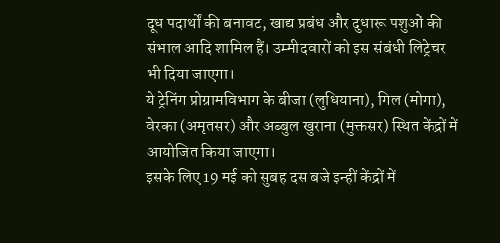दूध पदार्थों की बनावट, खाद्य प्रबंध और दुधारू पशुओं की संभाल आदि शामिल हैं। उम्मीदवारों को इस संबंधी लिट्रेचर भी दिया जाएगा।
ये ट्रेनिंग प्रोग्रामविभाग के बीजा (लुधियाना), गिल (मोगा), वेरका (अमृतसर) और अब्बुल खुराना (मुक्तसर) स्थित केंद्रों में आयोजित किया जाएगा।
इसके लिए 19 मई को सुबह दस बजे इन्हीं केंद्रों में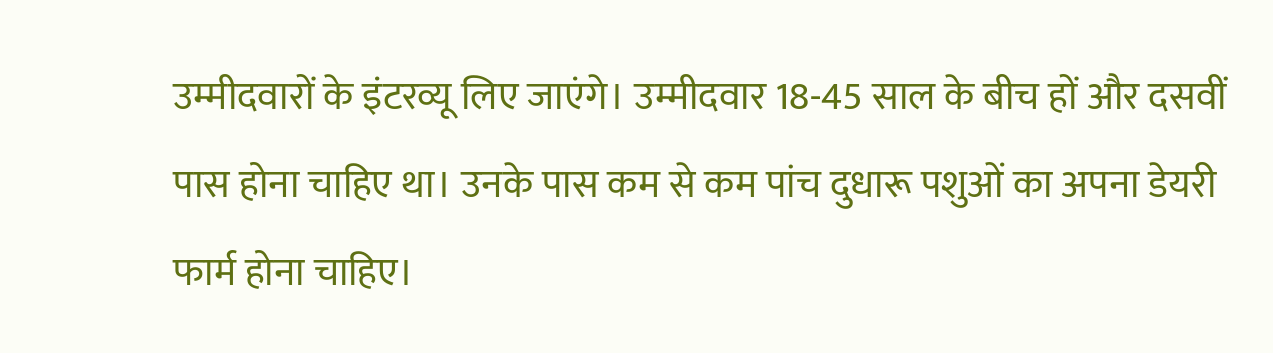उम्मीदवारों के इंटरव्यू लिए जाएंगे। उम्मीदवार 18-45 साल के बीच हों और दसवीं पास होना चाहिए था। उनके पास कम से कम पांच दुधारू पशुओं का अपना डेयरी फार्म होना चाहिए।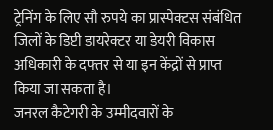ट्रेनिंग के लिए सौ रुपये का प्रास्पेक्टस संबंधित जिलों के डिप्टी डायरेक्टर या डेयरी विकास अधिकारी के दफ्तर से या इन केंद्रों से प्राप्त किया जा सकता है।
जनरल कैटेगरी के उम्मीदवारों के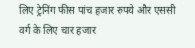लिए ट्रेनिंग फीस पांच हजार रुपये और एससी वर्ग के लिए चार हजार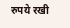रुपये रखी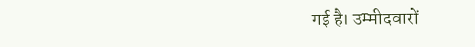गई है। उम्मीदवारों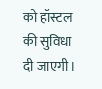को हॉस्टल की सुविधा दी जाएगी।